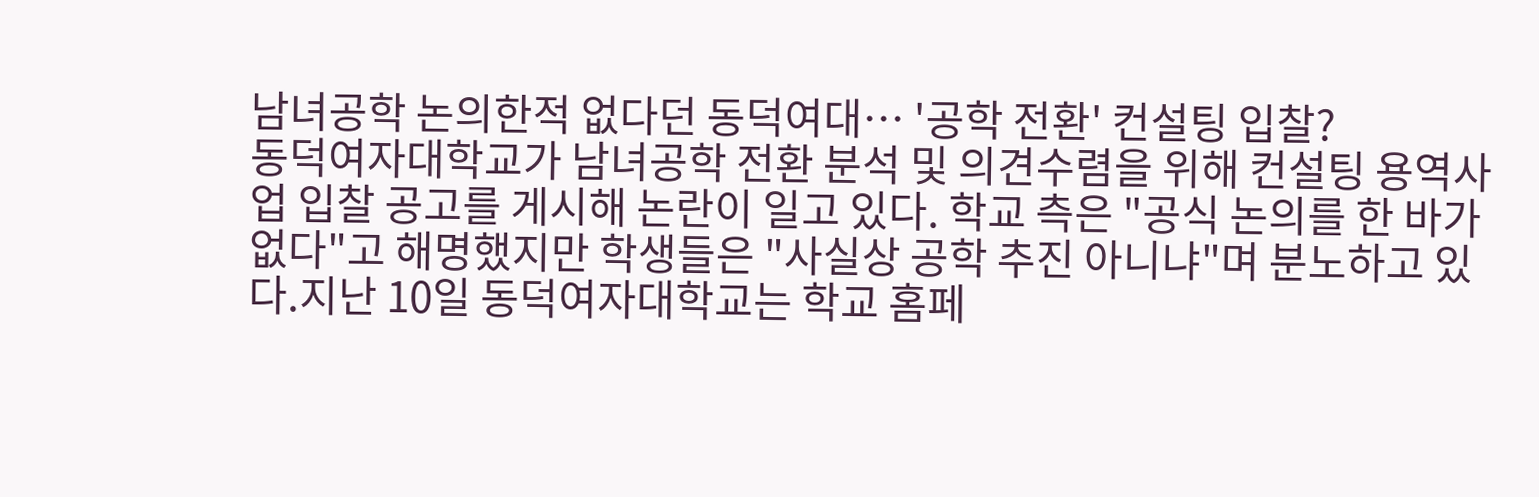남녀공학 논의한적 없다던 동덕여대… '공학 전환' 컨설팅 입찰?
동덕여자대학교가 남녀공학 전환 분석 및 의견수렴을 위해 컨설팅 용역사업 입찰 공고를 게시해 논란이 일고 있다. 학교 측은 "공식 논의를 한 바가 없다"고 해명했지만 학생들은 "사실상 공학 추진 아니냐"며 분노하고 있다.지난 10일 동덕여자대학교는 학교 홈페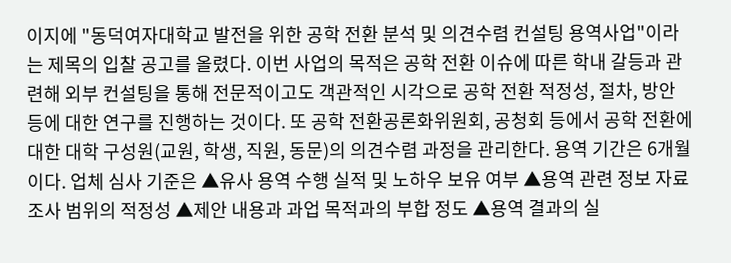이지에 "동덕여자대학교 발전을 위한 공학 전환 분석 및 의견수렴 컨설팅 용역사업"이라는 제목의 입찰 공고를 올렸다. 이번 사업의 목적은 공학 전환 이슈에 따른 학내 갈등과 관련해 외부 컨설팅을 통해 전문적이고도 객관적인 시각으로 공학 전환 적정성, 절차, 방안 등에 대한 연구를 진행하는 것이다. 또 공학 전환공론화위원회, 공청회 등에서 공학 전환에 대한 대학 구성원(교원, 학생, 직원, 동문)의 의견수렴 과정을 관리한다. 용역 기간은 6개월이다. 업체 심사 기준은 ▲유사 용역 수행 실적 및 노하우 보유 여부 ▲용역 관련 정보 자료 조사 범위의 적정성 ▲제안 내용과 과업 목적과의 부합 정도 ▲용역 결과의 실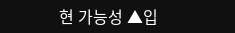현 가능성 ▲입